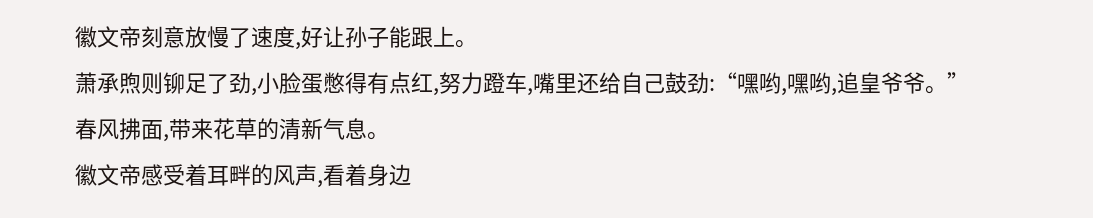徽文帝刻意放慢了速度,好让孙子能跟上。
萧承煦则铆足了劲,小脸蛋憋得有点红,努力蹬车,嘴里还给自己鼓劲:“嘿哟,嘿哟,追皇爷爷。”
春风拂面,带来花草的清新气息。
徽文帝感受着耳畔的风声,看着身边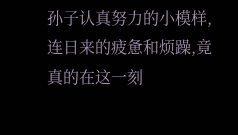孙子认真努力的小模样,连日来的疲惫和烦躁,竟真的在这一刻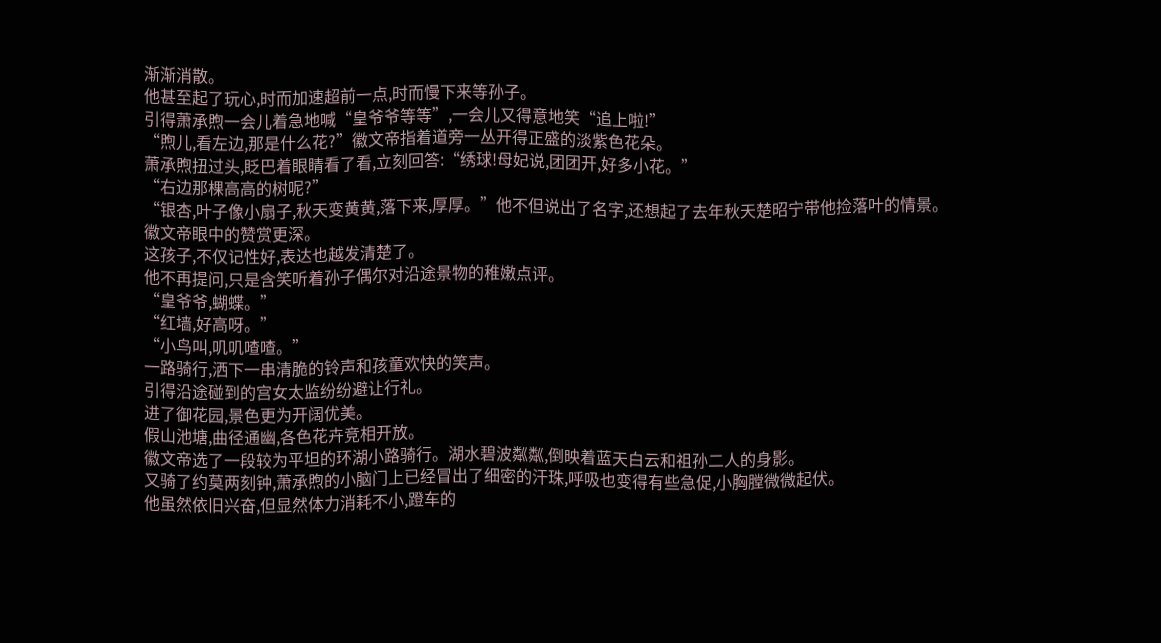渐渐消散。
他甚至起了玩心,时而加速超前一点,时而慢下来等孙子。
引得萧承煦一会儿着急地喊“皇爷爷等等”,一会儿又得意地笑“追上啦!”
“煦儿,看左边,那是什么花?”徽文帝指着道旁一丛开得正盛的淡紫色花朵。
萧承煦扭过头,眨巴着眼睛看了看,立刻回答:“绣球!母妃说,团团开,好多小花。”
“右边那棵高高的树呢?”
“银杏,叶子像小扇子,秋天变黄黄,落下来,厚厚。”他不但说出了名字,还想起了去年秋天楚昭宁带他捡落叶的情景。
徽文帝眼中的赞赏更深。
这孩子,不仅记性好,表达也越发清楚了。
他不再提问,只是含笑听着孙子偶尔对沿途景物的稚嫩点评。
“皇爷爷,蝴蝶。”
“红墙,好高呀。”
“小鸟叫,叽叽喳喳。”
一路骑行,洒下一串清脆的铃声和孩童欢快的笑声。
引得沿途碰到的宫女太监纷纷避让行礼。
进了御花园,景色更为开阔优美。
假山池塘,曲径通幽,各色花卉竞相开放。
徽文帝选了一段较为平坦的环湖小路骑行。湖水碧波粼粼,倒映着蓝天白云和祖孙二人的身影。
又骑了约莫两刻钟,萧承煦的小脑门上已经冒出了细密的汗珠,呼吸也变得有些急促,小胸膛微微起伏。
他虽然依旧兴奋,但显然体力消耗不小,蹬车的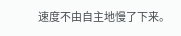速度不由自主地慢了下来。